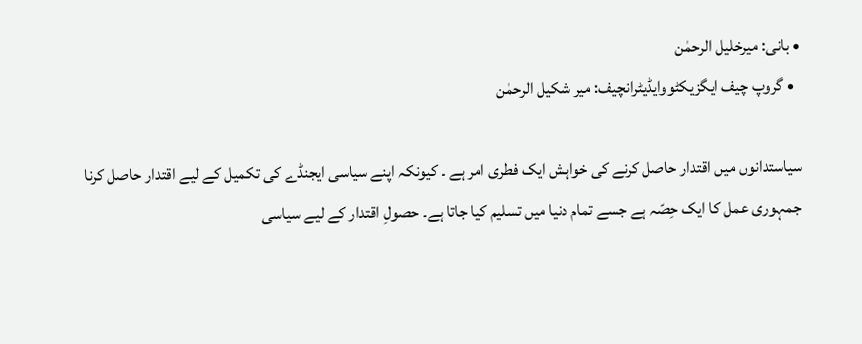• بانی: میرخلیل الرحمٰن
  • گروپ چیف ایگزیکٹووایڈیٹرانچیف: میر شکیل الرحمٰن

سیاستدانوں میں اقتدار حاصل کرنے کی خواہش ایک فطری امر ہے ۔ کیونکہ اپنے سیاسی ایجنڈے کی تکمیل کے لیے اقتدار حاصل کرنا جمہوری عمل کا ایک حِصّہ ہے جسے تمام دنیا میں تسلیم کیا جاتا ہے۔ حصولِ اقتدار کے لیے سیاسی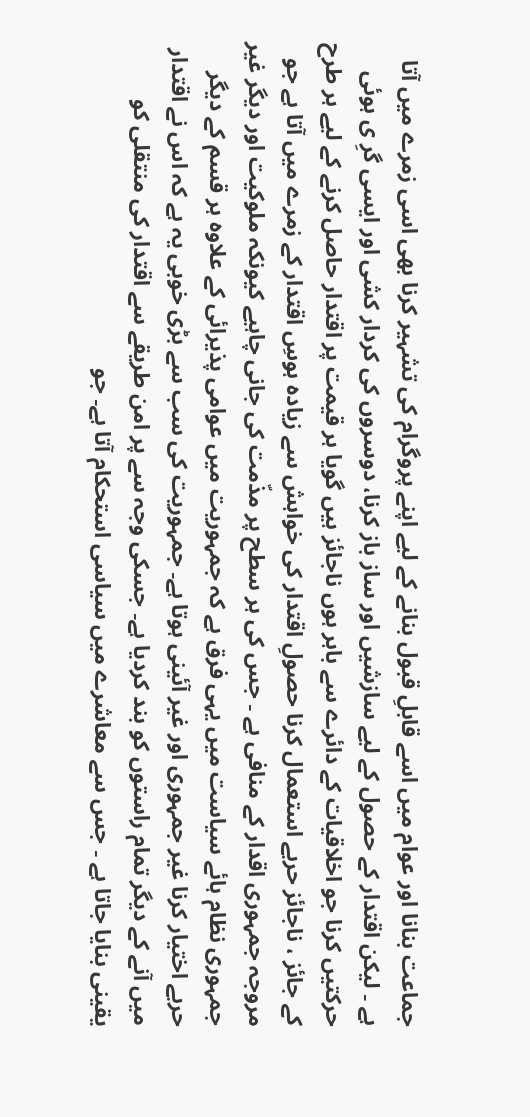جماعت بنانا اور عوام میں اسے قابلِ قبول بنانے کے لیے اپنے پروگرام کی تشہیر کرنا بھی اسی زمرے میں آتا ہے ۔ لیکن اقتدار کے حصول کے لیے سازشیں اور ساز باز کرنا، دوسروں کی کردار کشی اور ایسی گرِ ی ہوئی حرکتیں کرنا جو اخلاقیات کے دائرے سے باہر ہوں ناجائز ہیں گویا ہر قیمت پر اقتدار حاصل کرنے کے لیے ہر طرح کے جائز ، ناجائز حربے استعمال کرنا حصولِ اقتدار کی خواہش سے زیادہ ہوسِ اقتدار کے زمرے میں آتا ہے جو مروجہ جمہوری اقدار کے منافی ہے ۔ جس کی ہر سطح پر مذّمت کی جانی چاہیے کیونکہ ملوکیت اور دیگر غیر جمہوری نظام ہائے سیاست میں یہی فرق ہے کہ جمہوریت میں عوامی پذیرائی کے علاوہ ہر قسم کے دیگر حربے اختیار کرنا غیر جمہوری اور غیر آئینی ہوتا ہے۔ جمہوریت کی سب سے بڑی خوبی یہ ہے کہ اس نے اقتدار میں آنے کے دیگر تمام راستوں کو بند کردیا ہے۔ جسکی وجہ سے پر امن طریقے سے اقتدار کی منتقلی کو یقینی بنایا جاتا ہے ۔ جس سے معاشرے میں سیاسی استحکام آتا ہے۔ جو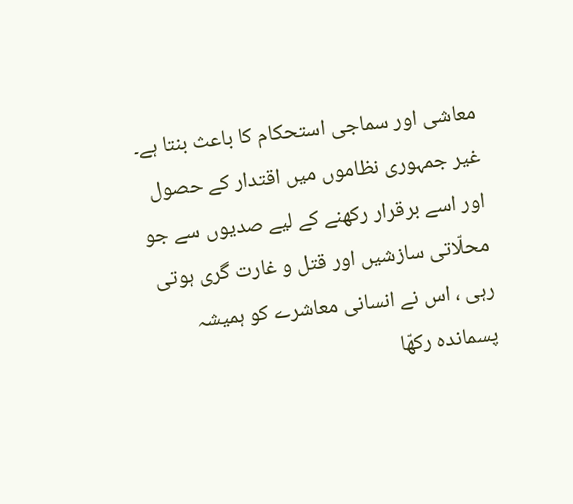معاشی اور سماجی استحکام کا باعث بنتا ہے۔ غیر جمہوری نظاموں میں اقتدار کے حصول اور اسے برقرار رکھنے کے لیے صدیوں سے جو محلّاتی سازشیں اور قتل و غارت گری ہوتی رہی ، اس نے انسانی معاشرے کو ہمیشہ پسماندہ رکھّا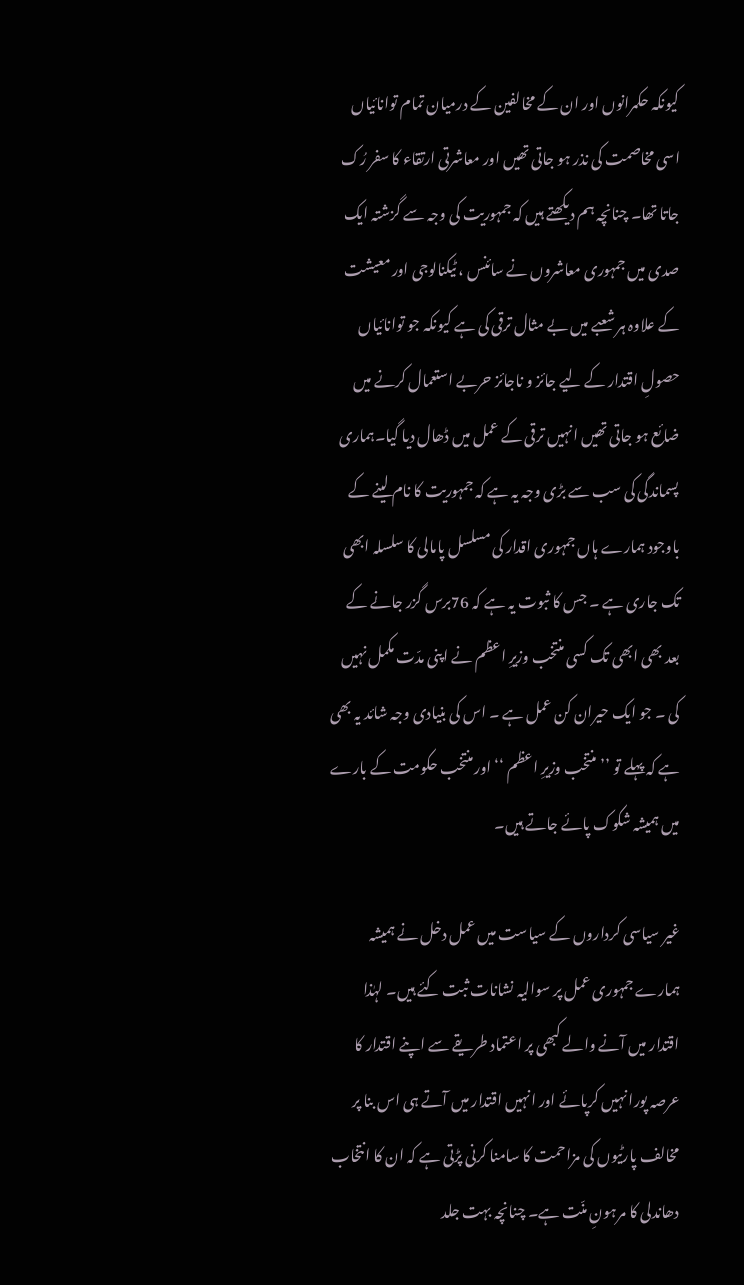کیونکہ حکمرانوں اور ان کے مخالفین کے درمیان تمام توانائیاں اسی مخاصمت کی نذر ہو جاتی تھیں اور معاشرتی ارتقاء کا سفر رُک جاتا تھا۔ چنانچہ ہم دیکھتے ہیں کہ جمہوریت کی وجہ سے گزشتہ ایک صدی میں جمہوری معاشروں نے سائنس ، ٹیکنالوجی اور معیشت کے علاوہ ہر شعبے میں بے مثال ترقی کی ہے کیونکہ جو توانائیاں حصولِ اقتدار کے لیے جائز و ناجائز حربے استعمال کرنے میں ضائع ہو جاتی تھیں انہیں ترقی کے عمل میں ڈھال دیا گیا۔ہماری پسماندگی کی سب سے بڑی وجہ یہ ہے کہ جمہوریت کا نام لینے کے باوجود ہمارے ہاں جمہوری اقدار کی مسلسل پامالی کا سلسلہ ابھی تک جاری ہے ۔ جس کا ثبوت یہ ہے کہ 76برس گزر جانے کے بعد بھی ابھی تک کسی منتخب وزیرِ اعظم نے اپنی مدّت مکمل نہیں کی ۔ جو ایک حیران کن عمل ہے ۔ اس کی بنیادی وجہ شائد یہ بھی ہے کہ پہلے تو ’’ منتخب وزیرِ اعظم ‘‘ اور منتخب حکومت کے بارے میں ہمیشہ شکوک پائے جاتے ہیں۔

غیر سیاسی کرداروں کے سیاست میں عمل دخل نے ہمیشہ ہمارے جمہوری عمل پر سوالیہ نشانات ثبت کئے ہیں۔ لہٰذا اقتدار میں آنے والے کبھی پر اعتماد طریقے سے اپنے اقتدار کا عرصہ پورا نہیں کرپائے اور انہیں اقتدار میں آتے ہی اس بنا پر مخالف پارٹیوں کی مزاحمت کا سامنا کرنی پڑتی ہے کہ ان کا انتخاب دھاندلی کا مرہونِ منّت ہے۔ چنانچہ بہت جلد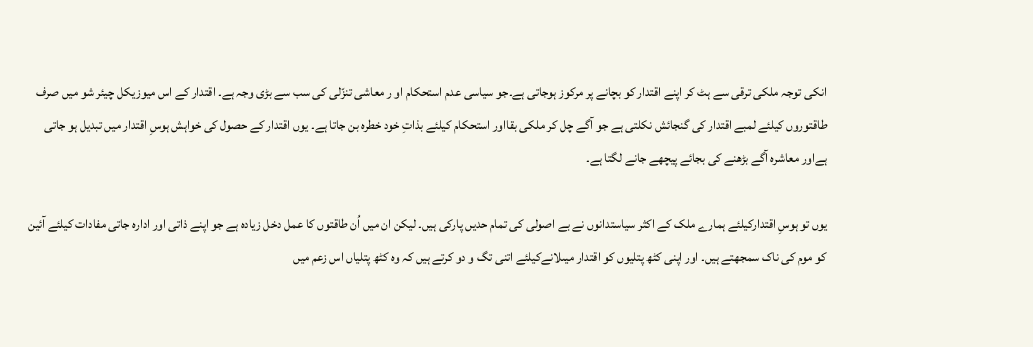انکی توجہ ملکی ترقی سے ہٹ کر اپنے اقتدار کو بچانے پر مرکوز ہوجاتی ہے۔جو سیاسی عدم استحکام او ر معاشی تنزّلی کی سب سے بڑی وجہ ہے۔ اقتدار کے اس میوزیکل چیئر شو میں صرف طاقتوروں کیلئے لمبے اقتدار کی گنجائش نکلتی ہے جو آگے چل کر ملکی بقااور استحکام کیلئے بذاتِ خود خطرہ بن جاتا ہے۔ یوں اقتدار کے حصول کی خواہش ہوسِ اقتدار میں تبدیل ہو جاتی ہےاور معاشرہ آگے بڑھنے کی بجائے پیچھے جانے لگتا ہے۔

یوں تو ہوسِ اقتدارکیلئے ہمارے ملک کے اکثر سیاستدانوں نے بے اصولی کی تمام حدیں پارکی ہیں۔ لیکن ان میں اُن طاقتوں کا عمل دخل زیادہ ہے جو اپنے ذاتی اور ادارہ جاتی مفادات کیلئے آئین کو موم کی ناک سمجھتے ہیں۔ اور اپنی کٹھ پتلیوں کو اقتدار میںلانےکیلئے اتنی تگ و دو کرتے ہیں کہ وہ کٹھ پتلیاں اس زعم میں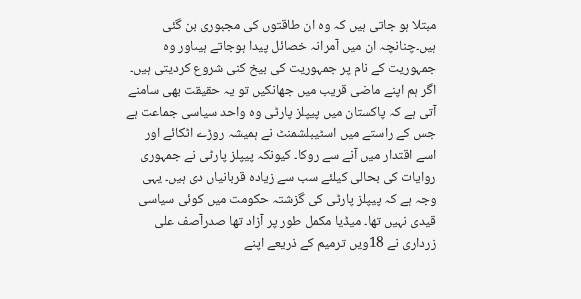مبتلا ہو جاتی ہیں کہ وہ ان طاقتوں کی مجبوری بن گئی ہیں۔چنانچہ ان میں آمرانہ خصائل پیدا ہوجاتے ہیںاور وہ جمہوریت کے نام پر جمہوریت کی بیخ کنی شروع کردیتی ہیں۔ اگر ہم اپنے ماضی قریب میں جھانکیں تو یہ حقیقت بھی سامنے آتی ہے کہ پاکستان میں پیپلز پارٹی وہ واحد سیاسی جماعت ہے جس کے راستے میں اسٹیبلشمنٹ نے ہمیشہ روڑے اٹکائے اور اسے اقتدار میں آنے سے روکا۔ کیونکہ پیپلز پارٹی نے جمہوری روایات کی بحالی کیلئے سب سے زیادہ قربانیاں دی ہیں۔ یہی وجہ ہے کہ پیپلز پارٹی کی گزشتہ حکومت میں کوئی سیاسی قیدی نہیں تھا۔ میڈیا مکمل طور پر آزاد تھا صدرآصف علی زرداری نے 18ویں ترمیم کے ذریعے اپنے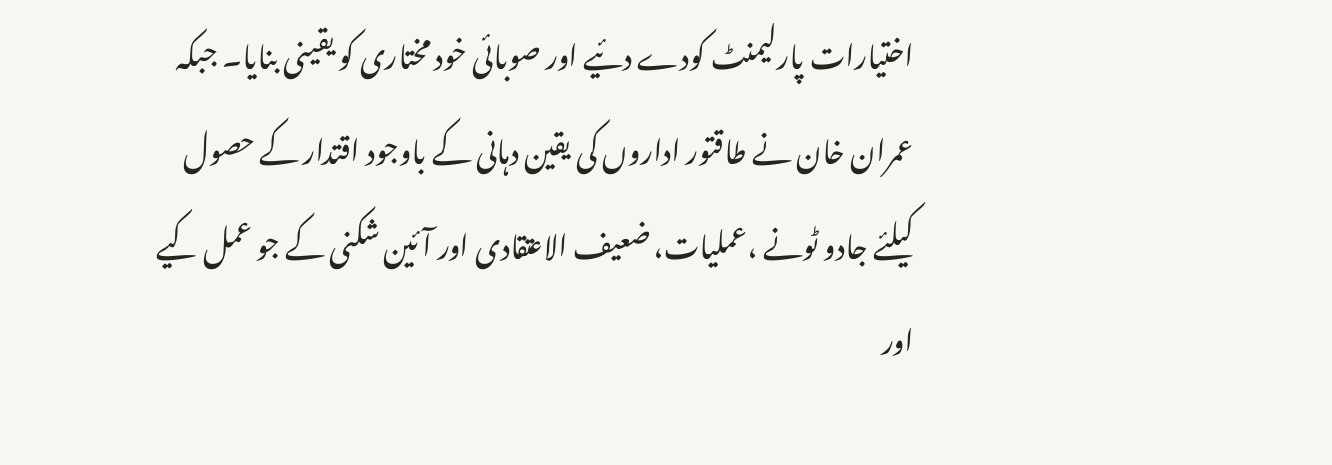اختیارات پارلیمنٹ کودے دئیے اور صوبائی خود مختاری کو یقینی بنایا۔ جبکہ عمران خان نے طاقتور اداروں کی یقین دہانی کے باوجود اقتدار کے حصول کیلئے جادو ٹونے ،عملیات، ضعیف الاعتقادی اور آئین شکنی کے جو عمل کیے اور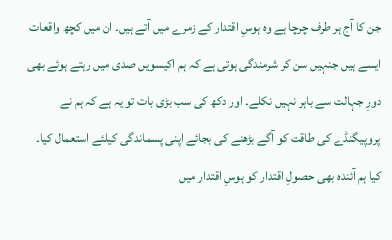جن کا آج ہر طرف چرچا ہے وہ ہوسِ اقتدار کے زمرے میں آتے ہیں۔ ان میں کچھ واقعات ایسے ہیں جنہیں سن کر شرمندگی ہوتی ہے کہ ہم اکیسویں صدی میں رہتے ہوئے بھی دورِ جہالت سے باہر نہیں نکلے۔ اور دکھ کی سب بڑی بات تو یہ ہے کہ ہم نے پروپیگنڈے کی طاقت کو آگے بڑھنے کی بجائے اپنی پسماندگی کیلئے استعمال کیا۔ کیا ہم آئندہ بھی حصولِ اقتدار کو ہوسِ اقتدار میں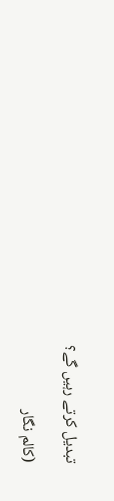تبدیل کرتے رہیں گے؟

(کالم نگار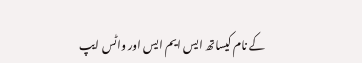کے نام کیساتھ ایس ایم ایس اور واٹس ایپ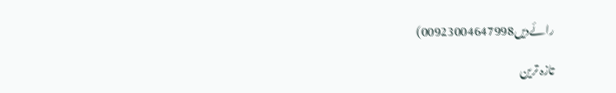رائےدیں00923004647998)

تازہ ترین